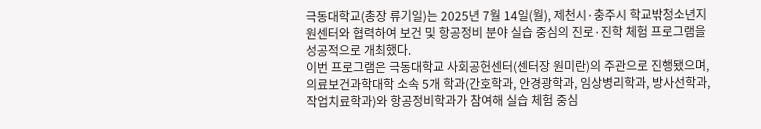극동대학교(총장 류기일)는 2025년 7월 14일(월), 제천시·충주시 학교밖청소년지원센터와 협력하여 보건 및 항공정비 분야 실습 중심의 진로·진학 체험 프로그램을 성공적으로 개최했다.
이번 프로그램은 극동대학교 사회공헌센터(센터장 원미란)의 주관으로 진행됐으며, 의료보건과학대학 소속 5개 학과(간호학과, 안경광학과, 임상병리학과, 방사선학과, 작업치료학과)와 항공정비학과가 참여해 실습 체험 중심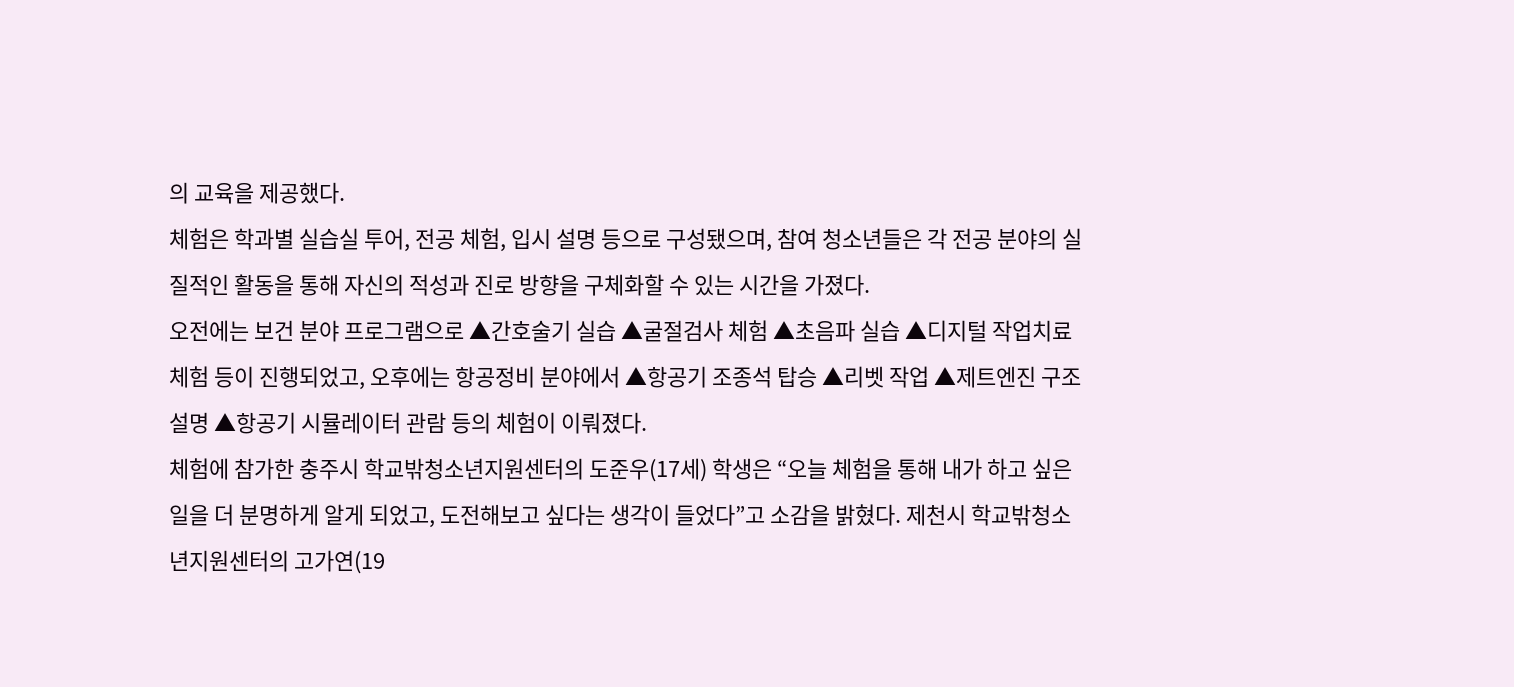의 교육을 제공했다.
체험은 학과별 실습실 투어, 전공 체험, 입시 설명 등으로 구성됐으며, 참여 청소년들은 각 전공 분야의 실질적인 활동을 통해 자신의 적성과 진로 방향을 구체화할 수 있는 시간을 가졌다.
오전에는 보건 분야 프로그램으로 ▲간호술기 실습 ▲굴절검사 체험 ▲초음파 실습 ▲디지털 작업치료 체험 등이 진행되었고, 오후에는 항공정비 분야에서 ▲항공기 조종석 탑승 ▲리벳 작업 ▲제트엔진 구조 설명 ▲항공기 시뮬레이터 관람 등의 체험이 이뤄졌다.
체험에 참가한 충주시 학교밖청소년지원센터의 도준우(17세) 학생은 “오늘 체험을 통해 내가 하고 싶은 일을 더 분명하게 알게 되었고, 도전해보고 싶다는 생각이 들었다”고 소감을 밝혔다. 제천시 학교밖청소년지원센터의 고가연(19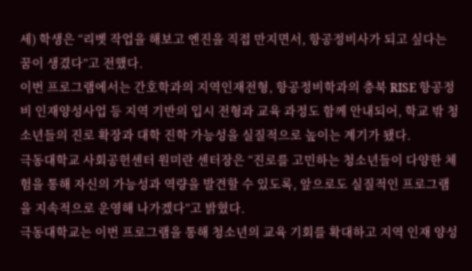세) 학생은 “리벳 작업을 해보고 엔진을 직접 만지면서, 항공정비사가 되고 싶다는 꿈이 생겼다”고 전했다.
이번 프로그램에서는 간호학과의 지역인재전형, 항공정비학과의 충북 RISE 항공정비 인재양성사업 등 지역 기반의 입시 전형과 교육 과정도 함께 안내되어, 학교 밖 청소년들의 진로 확장과 대학 진학 가능성을 실질적으로 높이는 계기가 됐다.
극동대학교 사회공헌센터 원미란 센터장은 “진로를 고민하는 청소년들이 다양한 체험을 통해 자신의 가능성과 역량을 발견할 수 있도록, 앞으로도 실질적인 프로그램을 지속적으로 운영해 나가겠다”고 밝혔다.
극동대학교는 이번 프로그램을 통해 청소년의 교육 기회를 확대하고 지역 인재 양성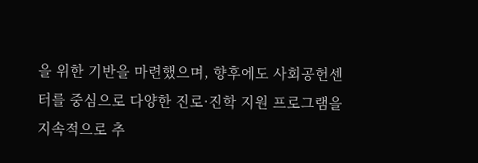을 위한 기반을 마련했으며, 향후에도 사회공헌센터를 중심으로 다양한 진로·진학 지원 프로그램을 지속적으로 추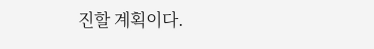진할 계획이다.